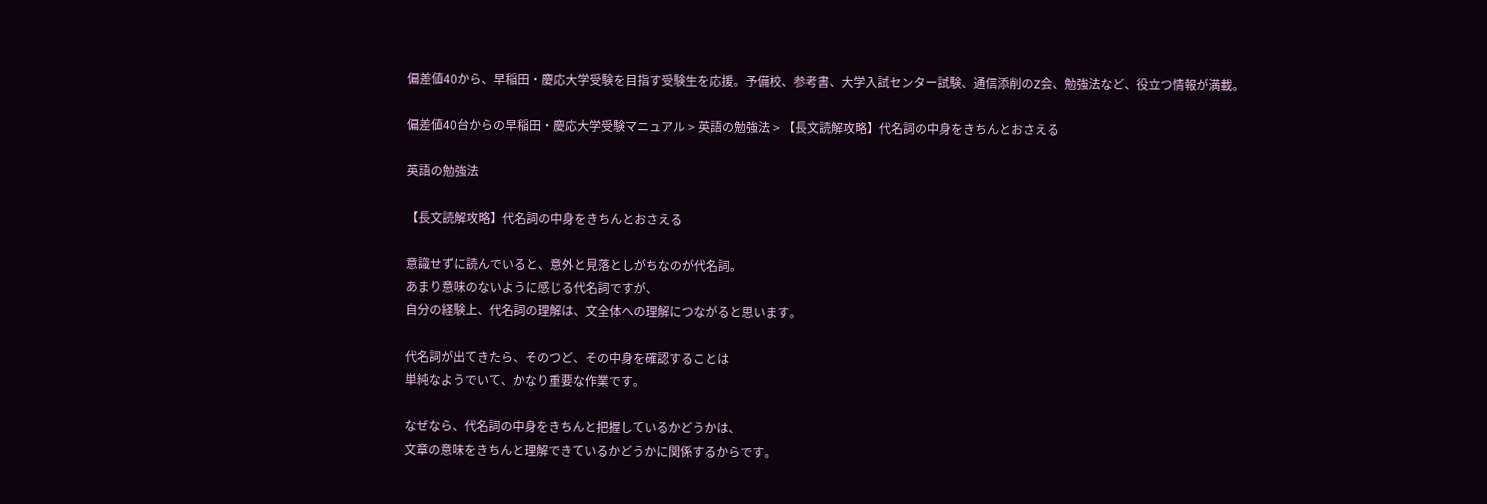偏差値40から、早稲田・慶応大学受験を目指す受験生を応援。予備校、参考書、大学入試センター試験、通信添削のZ会、勉強法など、役立つ情報が満載。

偏差値40台からの早稲田・慶応大学受験マニュアル > 英語の勉強法 > 【長文読解攻略】代名詞の中身をきちんとおさえる

英語の勉強法

【長文読解攻略】代名詞の中身をきちんとおさえる

意識せずに読んでいると、意外と見落としがちなのが代名詞。
あまり意味のないように感じる代名詞ですが、
自分の経験上、代名詞の理解は、文全体への理解につながると思います。

代名詞が出てきたら、そのつど、その中身を確認することは
単純なようでいて、かなり重要な作業です。

なぜなら、代名詞の中身をきちんと把握しているかどうかは、
文章の意味をきちんと理解できているかどうかに関係するからです。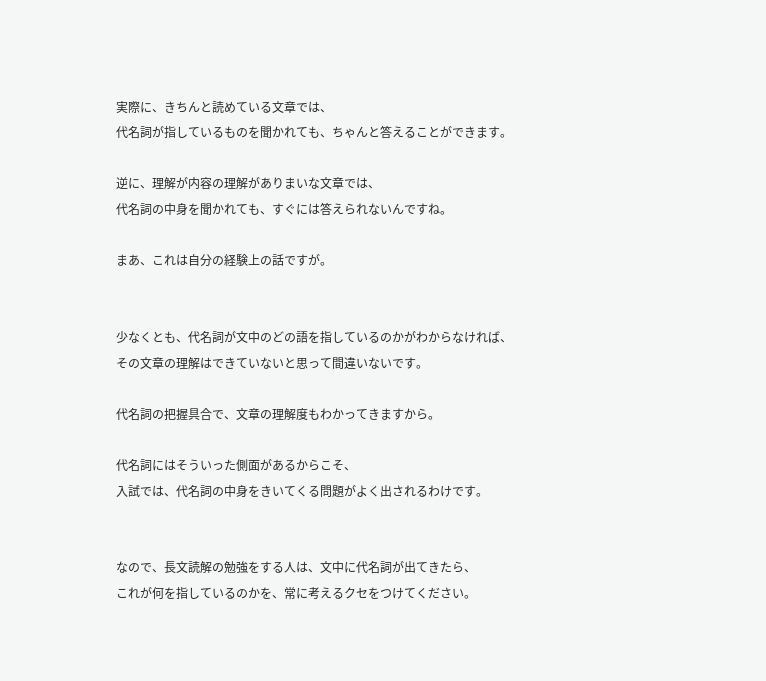実際に、きちんと読めている文章では、
代名詞が指しているものを聞かれても、ちゃんと答えることができます。

逆に、理解が内容の理解がありまいな文章では、
代名詞の中身を聞かれても、すぐには答えられないんですね。

まあ、これは自分の経験上の話ですが。


少なくとも、代名詞が文中のどの語を指しているのかがわからなければ、
その文章の理解はできていないと思って間違いないです。

代名詞の把握具合で、文章の理解度もわかってきますから。

代名詞にはそういった側面があるからこそ、
入試では、代名詞の中身をきいてくる問題がよく出されるわけです。


なので、長文読解の勉強をする人は、文中に代名詞が出てきたら、
これが何を指しているのかを、常に考えるクセをつけてください。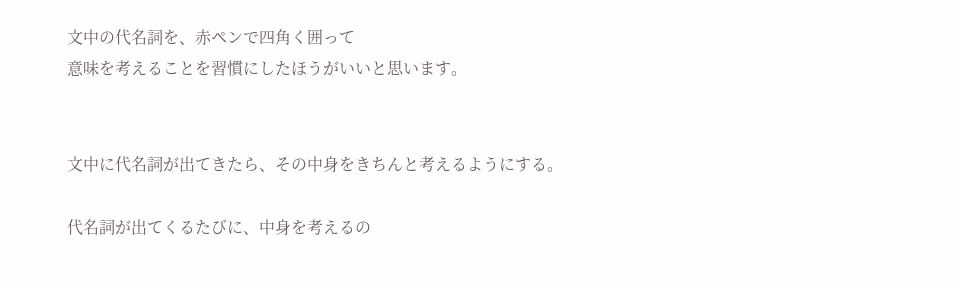文中の代名詞を、赤ペンで四角く囲って
意味を考えることを習慣にしたほうがいいと思います。


文中に代名詞が出てきたら、その中身をきちんと考えるようにする。

代名詞が出てくるたびに、中身を考えるの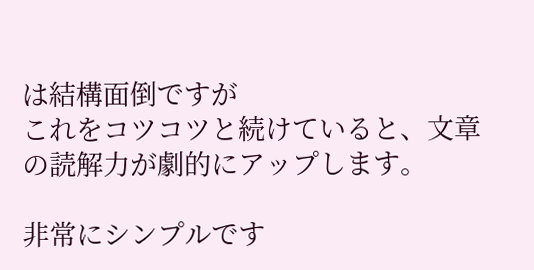は結構面倒ですが
これをコツコツと続けていると、文章の読解力が劇的にアップします。

非常にシンプルです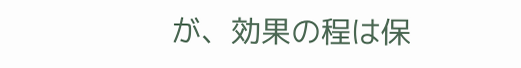が、効果の程は保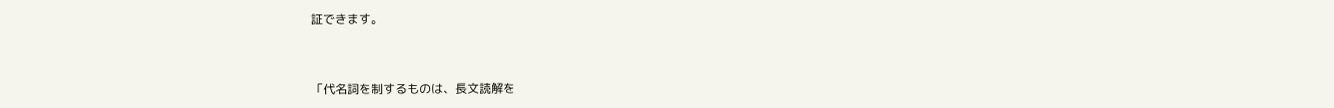証できます。


「代名詞を制するものは、長文読解を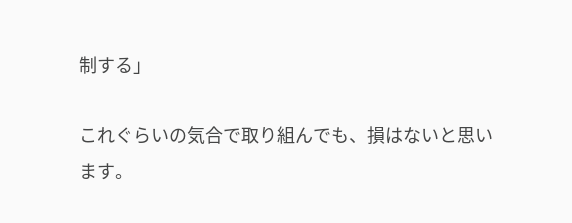制する」

これぐらいの気合で取り組んでも、損はないと思います。